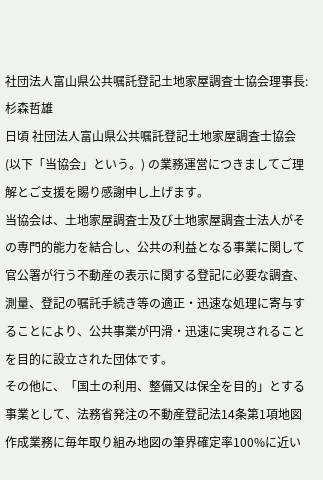社団法人富山県公共嘱託登記土地家屋調査士協会理事長:杉森哲雄
日頃 社団法人富山県公共嘱託登記土地家屋調査士協会 (以下「当協会」という。) の業務運営につきましてご理解とご支援を賜り感謝申し上げます。
当協会は、土地家屋調査士及び土地家屋調査士法人がその専門的能力を結合し、公共の利益となる事業に関して官公署が行う不動産の表示に関する登記に必要な調査、測量、登記の嘱託手続き等の適正・迅速な処理に寄与することにより、公共事業が円滑・迅速に実現されることを目的に設立された団体です。
その他に、「国土の利用、整備又は保全を目的」とする事業として、法務省発注の不動産登記法14条第1項地図作成業務に毎年取り組み地図の筆界確定率100%に近い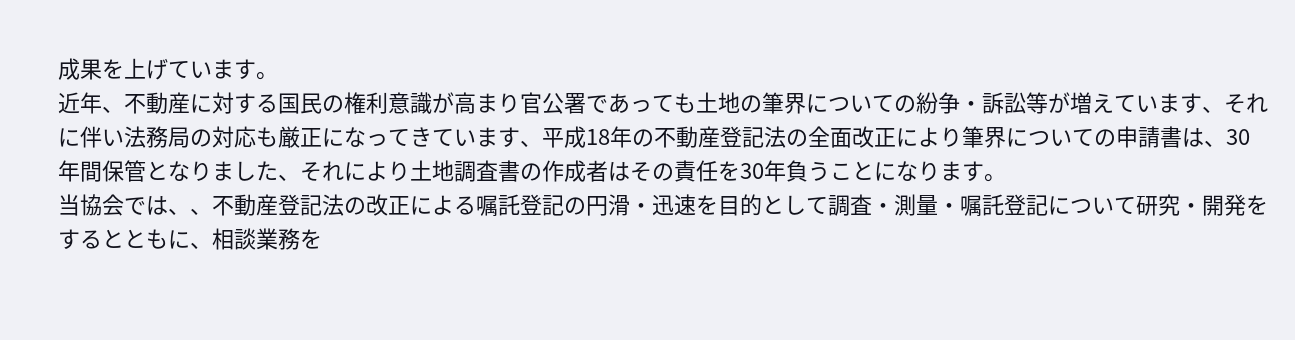成果を上げています。
近年、不動産に対する国民の権利意識が高まり官公署であっても土地の筆界についての紛争・訴訟等が増えています、それに伴い法務局の対応も厳正になってきています、平成18年の不動産登記法の全面改正により筆界についての申請書は、30年間保管となりました、それにより土地調査書の作成者はその責任を30年負うことになります。
当協会では、、不動産登記法の改正による嘱託登記の円滑・迅速を目的として調査・測量・嘱託登記について研究・開発をするとともに、相談業務を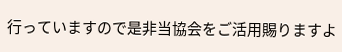行っていますので是非当協会をご活用賜りますよ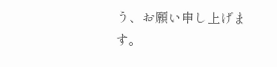う、お願い申し上げます。